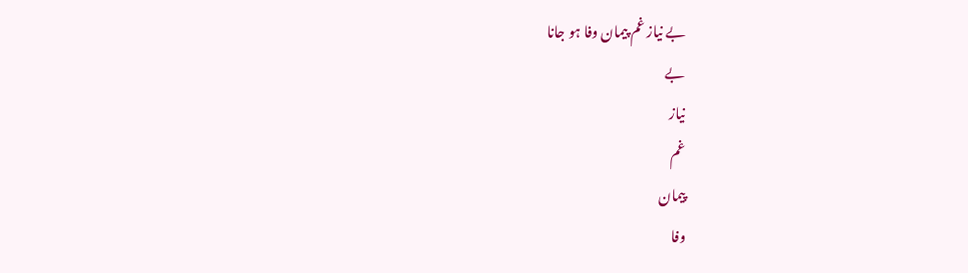بے نیاز غم پیمان وفا ہو جانا
بے
نیاز
غم
پیمان
وفا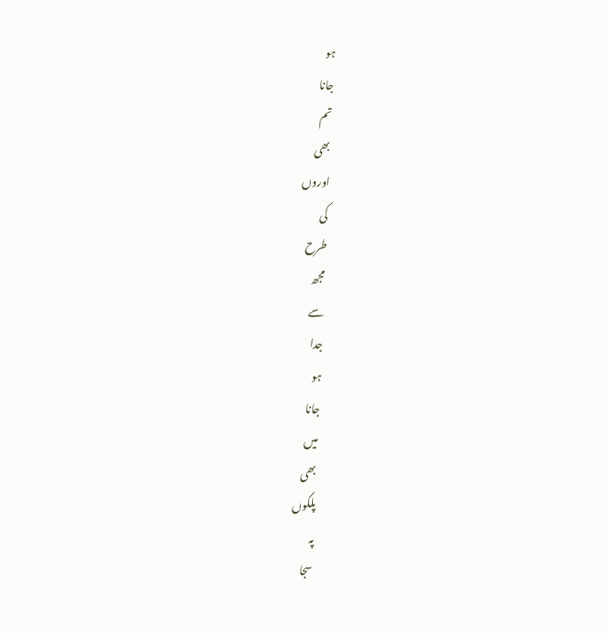ہو
جانا
تم
بھی
اوروں
کی
طرح
مجھ
سے
جدا
ہو
جانا
میں
بھی
پلکوں
پہ
سجا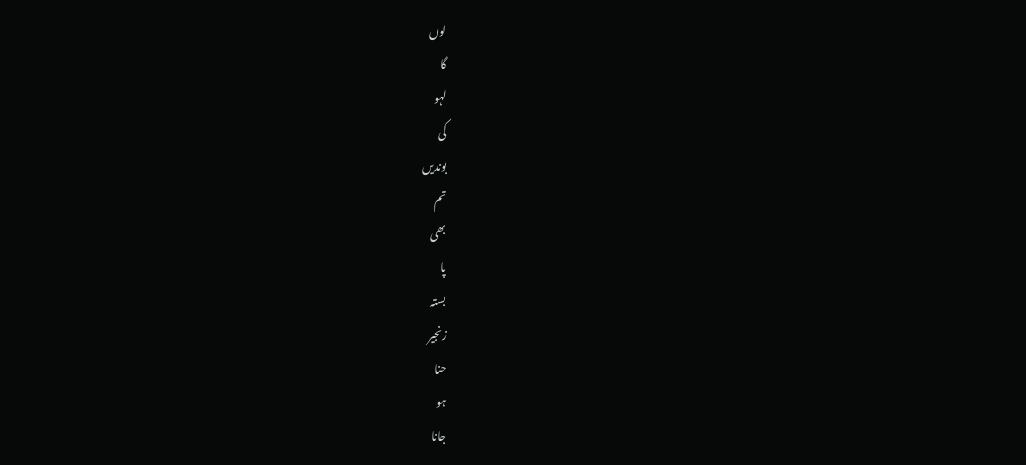لوں
گا
لہو
کی
بوندیں
تم
بھی
پا
بستہ
زنجیر
حنا
ہو
جانا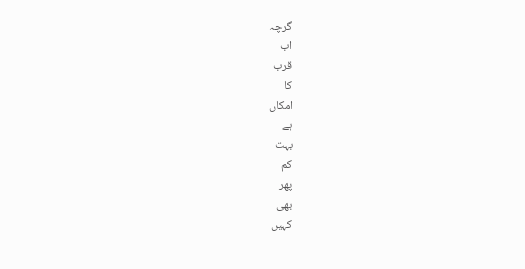گرچہ
اب
قرب
کا
امکاں
ہے
بہت
کم
پھر
بھی
کہیں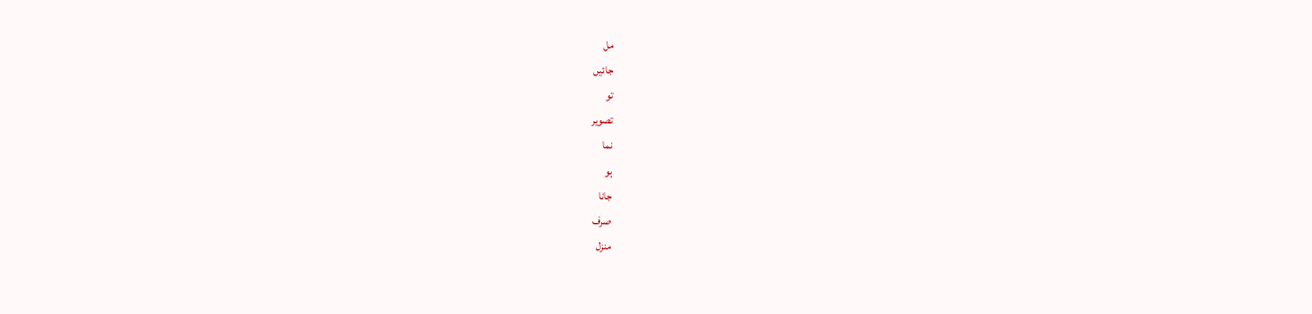مل
جائیں
تو
تصویر
نما
ہو
جانا
صرف
منزل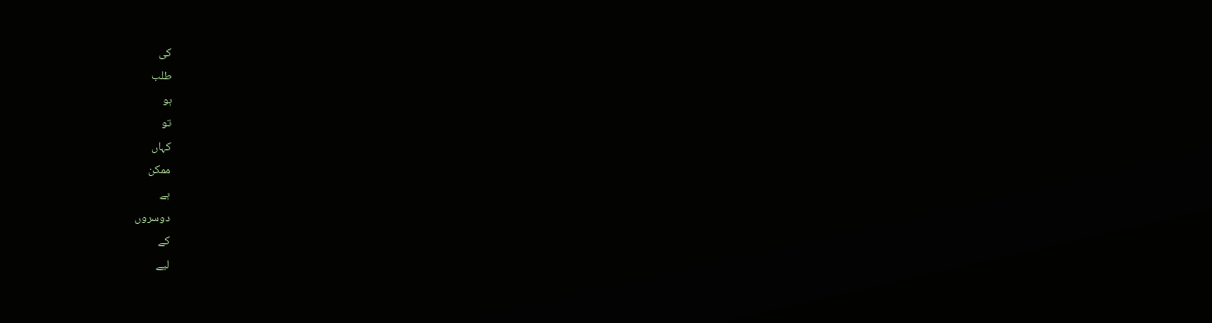کی
طلب
ہو
تو
کہاں
ممکن
ہے
دوسروں
کے
لیے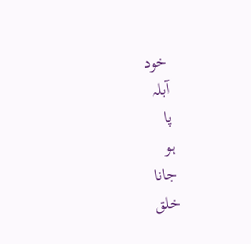خود
آبلہ
پا
ہو
جانا
خلق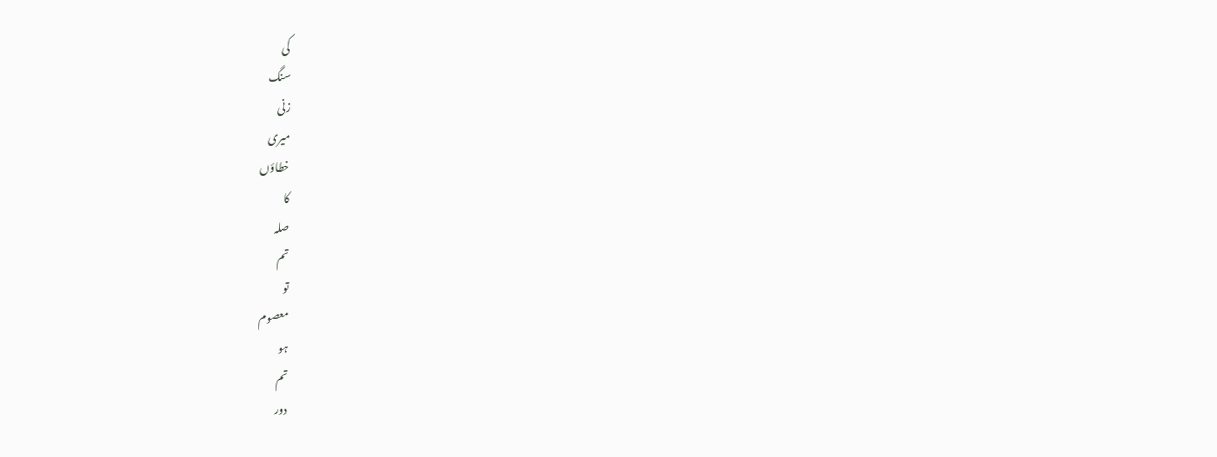کی
سنگ
زنی
میری
خطاؤں
کا
صلہ
تم
تو
معصوم
ہو
تم
دور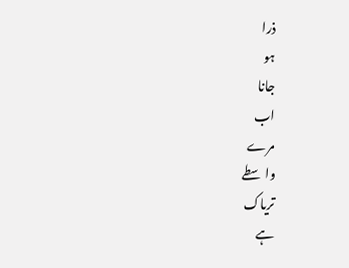ذرا
ہو
جانا
اب
مرے
واسطے
تریاک
ہے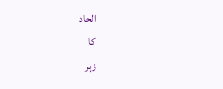الحاد
کا
زہر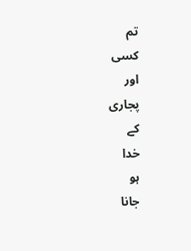تم
کسی
اور
پجاری
کے
خدا
ہو
جانا